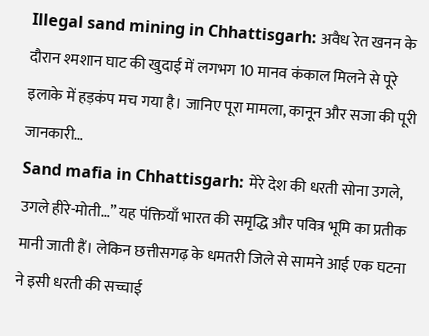Illegal sand mining in Chhattisgarh: अवैध रेत खनन के दौरान श्मशान घाट की खुदाई में लगभग 10 मानव कंकाल मिलने से पूरे इलाके में हड़कंप मच गया है। जानिए पूरा मामला, कानून और सजा की पूरी जानकारी…
Sand mafia in Chhattisgarh: मेरे देश की धरती सोना उगले, उगले हीरे-मोती…” यह पंक्तियाँ भारत की समृद्धि और पवित्र भूमि का प्रतीक मानी जाती हैं। लेकिन छत्तीसगढ़ के धमतरी जिले से सामने आई एक घटना ने इसी धरती की सच्चाई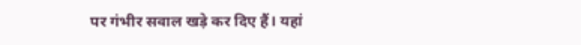पर गंभीर सवाल खड़े कर दिए हैं। यहां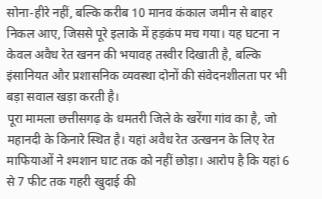सोना-हीरे नहीं, बल्कि करीब 10 मानव कंकाल जमीन से बाहर निकल आए, जिससे पूरे इलाके में हड़कंप मच गया। यह घटना न केवल अवैध रेत खनन की भयावह तस्वीर दिखाती है, बल्कि इंसानियत और प्रशासनिक व्यवस्था दोनों की संवेदनशीलता पर भी बड़ा सवाल खड़ा करती है।
पूरा मामला छत्तीसगढ़ के धमतरी जिले के खरेंगा गांव का है, जो महानदी के किनारे स्थित है। यहां अवैध रेत उत्खनन के लिए रेत माफियाओं ने श्मशान घाट तक को नहीं छोड़ा। आरोप है कि यहां 6 से 7 फीट तक गहरी खुदाई की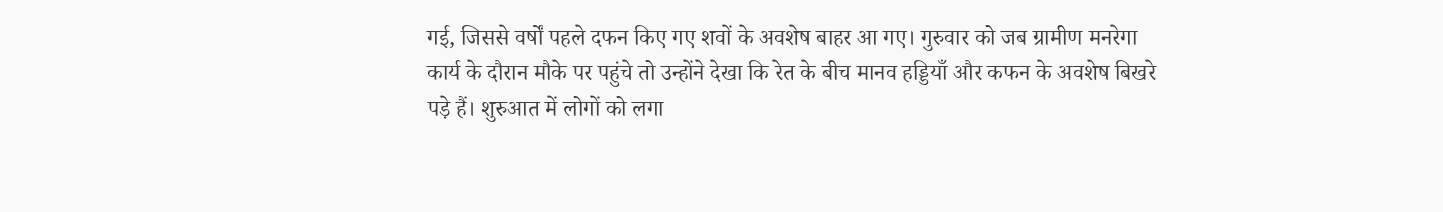गई, जिससे वर्षों पहले दफन किए गए शवों के अवशेष बाहर आ गए। गुरुवार को जब ग्रामीण मनरेगा कार्य के दौरान मौके पर पहुंचे तो उन्होंने देखा कि रेत के बीच मानव हड्डियाँ और कफन के अवशेष बिखरे पड़े हैं। शुरुआत में लोगों को लगा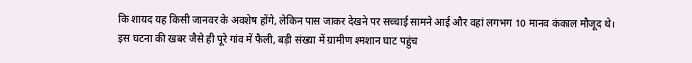कि शायद यह किसी जानवर के अवशेष होंगे, लेकिन पास जाकर देखने पर सच्चाई सामने आई और वहां लगभग 10 मानव कंकाल मौजूद थे।
इस घटना की खबर जैसे ही पूरे गांव में फैली, बड़ी संख्या में ग्रामीण श्मशान घाट पहुंच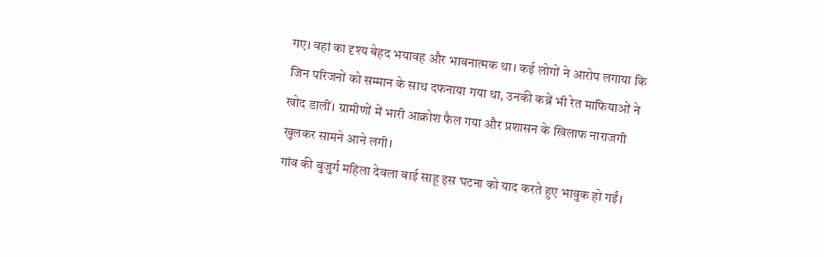गए। वहां का दृश्य बेहद भयावह और भावनात्मक था। कई लोगों ने आरोप लगाया कि जिन परिजनों को सम्मान के साथ दफनाया गया था, उनकी कब्रें भी रेत माफियाओं ने खोद डालीं। ग्रामीणों में भारी आक्रोश फैल गया और प्रशासन के खिलाफ नाराजगी खुलकर सामने आने लगी।
गांव की बुजुर्ग महिला देवला बाई साहू इस घटना को याद करते हुए भावुक हो गईं।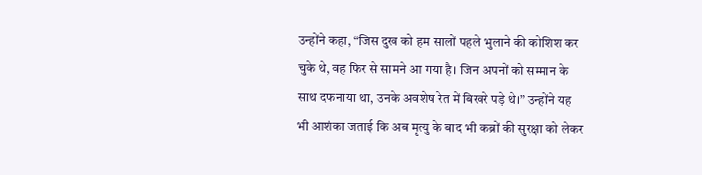उन्होंने कहा, “जिस दुख को हम सालों पहले भुलाने की कोशिश कर चुके थे, वह फिर से सामने आ गया है। जिन अपनों को सम्मान के साथ दफनाया था, उनके अवशेष रेत में बिखरे पड़े थे।” उन्होंने यह भी आशंका जताई कि अब मृत्यु के बाद भी कब्रों की सुरक्षा को लेकर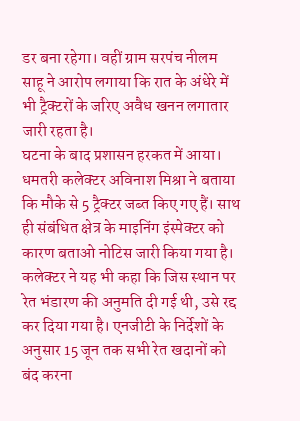डर बना रहेगा। वहीं ग्राम सरपंच नीलम साहू ने आरोप लगाया कि रात के अंधेरे में भी ट्रैक्टरों के जरिए अवैध खनन लगातार जारी रहता है।
घटना के बाद प्रशासन हरकत में आया। धमतरी कलेक्टर अविनाश मिश्रा ने बताया कि मौके से 5 ट्रैक्टर जब्त किए गए हैं। साथ ही संबंधित क्षेत्र के माइनिंग इंस्पेक्टर को कारण बताओ नोटिस जारी किया गया है। कलेक्टर ने यह भी कहा कि जिस स्थान पर रेत भंडारण की अनुमति दी गई थी, उसे रद्द कर दिया गया है। एनजीटी के निर्देशों के अनुसार 15 जून तक सभी रेत खदानों को बंद करना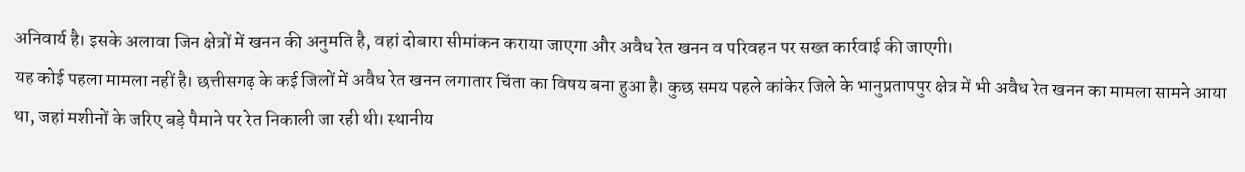अनिवार्य है। इसके अलावा जिन क्षेत्रों में खनन की अनुमति है, वहां दोबारा सीमांकन कराया जाएगा और अवैध रेत खनन व परिवहन पर सख्त कार्रवाई की जाएगी।
यह कोई पहला मामला नहीं है। छत्तीसगढ़ के कई जिलों में अवैध रेत खनन लगातार चिंता का विषय बना हुआ है। कुछ समय पहले कांकेर जिले के भानुप्रतापपुर क्षेत्र में भी अवैध रेत खनन का मामला सामने आया था, जहां मशीनों के जरिए बड़े पैमाने पर रेत निकाली जा रही थी। स्थानीय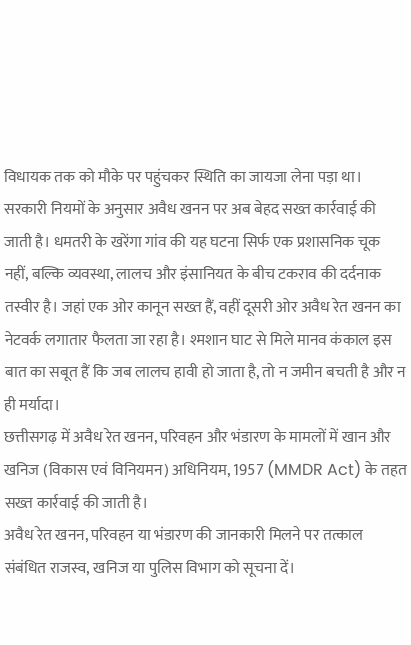विधायक तक को मौके पर पहुंचकर स्थिति का जायजा लेना पड़ा था।
सरकारी नियमों के अनुसार अवैध खनन पर अब बेहद सख्त कार्रवाई की जाती है। धमतरी के खरेंगा गांव की यह घटना सिर्फ एक प्रशासनिक चूक नहीं, बल्कि व्यवस्था, लालच और इंसानियत के बीच टकराव की दर्दनाक तस्वीर है। जहां एक ओर कानून सख्त हैं, वहीं दूसरी ओर अवैध रेत खनन का नेटवर्क लगातार फैलता जा रहा है। श्मशान घाट से मिले मानव कंकाल इस बात का सबूत हैं कि जब लालच हावी हो जाता है, तो न जमीन बचती है और न ही मर्यादा।
छत्तीसगढ़ में अवैध रेत खनन, परिवहन और भंडारण के मामलों में खान और खनिज (विकास एवं विनियमन) अधिनियम, 1957 (MMDR Act) के तहत सख्त कार्रवाई की जाती है।
अवैध रेत खनन, परिवहन या भंडारण की जानकारी मिलने पर तत्काल संबंधित राजस्व, खनिज या पुलिस विभाग को सूचना दें।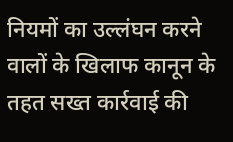नियमों का उल्लंघन करने वालों के खिलाफ कानून के तहत सख्त कार्रवाई की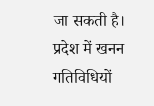जा सकती है।
प्रदेश में खनन गतिविधियों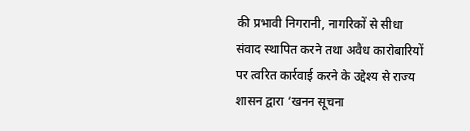की प्रभावी निगरानी, नागरिकों से सीधा संवाद स्थापित करने तथा अवैध कारोबारियों पर त्वरित कार्रवाई करने के उद्देश्य से राज्य शासन द्वारा ‘खनन सूचना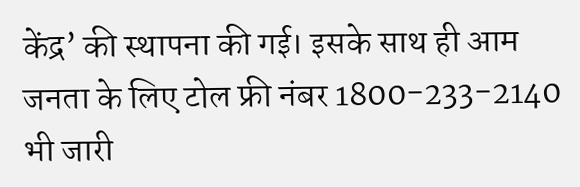केंद्र’ की स्थापना की गई। इसके साथ ही आम जनता के लिए टोल फ्री नंबर 1800-233-2140 भी जारी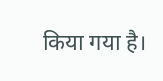किया गया है।